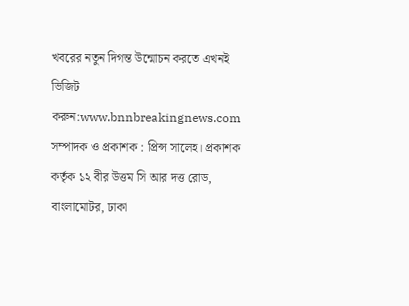খবরের নতুন দিগন্ত উন্মোচন করতে এখনই ভিজিট করুন:www.bnnbreakingnews.com
সম্পাদক ও প্রকাশক : প্রিন্স সালেহ। প্রকাশক কর্তৃক ১২ বীর উত্তম সি আর দত্ত রোড, বাংলামোটর, ঢাকা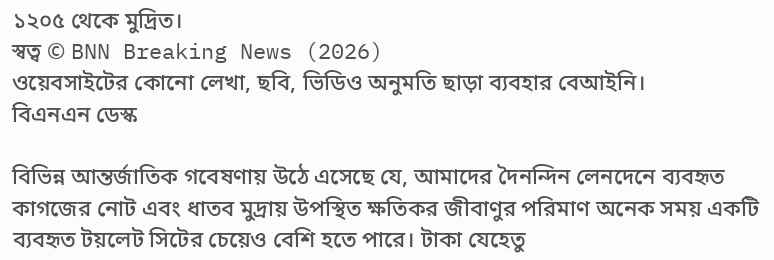১২০৫ থেকে মুদ্রিত।
স্বত্ব © BNN Breaking News (2026)
ওয়েবসাইটের কোনো লেখা, ছবি, ভিডিও অনুমতি ছাড়া ব্যবহার বেআইনি।
বিএনএন ডেস্ক

বিভিন্ন আন্তর্জাতিক গবেষণায় উঠে এসেছে যে, আমাদের দৈনন্দিন লেনদেনে ব্যবহৃত কাগজের নোট এবং ধাতব মুদ্রায় উপস্থিত ক্ষতিকর জীবাণুর পরিমাণ অনেক সময় একটি ব্যবহৃত টয়লেট সিটের চেয়েও বেশি হতে পারে। টাকা যেহেতু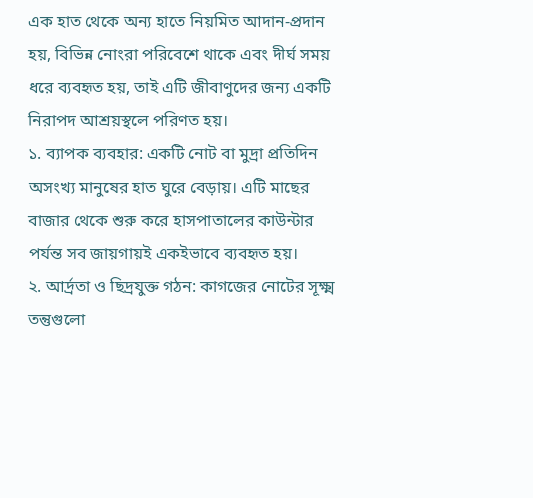এক হাত থেকে অন্য হাতে নিয়মিত আদান-প্রদান হয়, বিভিন্ন নোংরা পরিবেশে থাকে এবং দীর্ঘ সময় ধরে ব্যবহৃত হয়, তাই এটি জীবাণুদের জন্য একটি নিরাপদ আশ্রয়স্থলে পরিণত হয়।
১. ব্যাপক ব্যবহার: একটি নোট বা মুদ্রা প্রতিদিন অসংখ্য মানুষের হাত ঘুরে বেড়ায়। এটি মাছের বাজার থেকে শুরু করে হাসপাতালের কাউন্টার পর্যন্ত সব জায়গায়ই একইভাবে ব্যবহৃত হয়।
২. আর্দ্রতা ও ছিদ্রযুক্ত গঠন: কাগজের নোটের সূক্ষ্ম তন্তুগুলো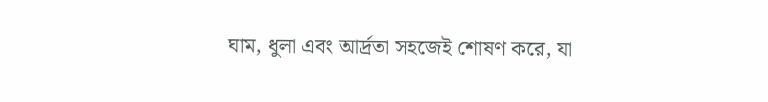ঘাম, ধুলা এবং আর্দ্রতা সহজেই শোষণ করে, যা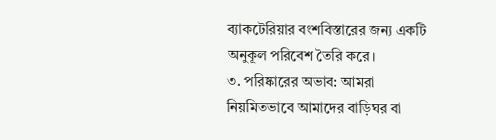ব্যাকটেরিয়ার বংশবিস্তারের জন্য একটি অনুকূল পরিবেশ তৈরি করে।
৩. পরিষ্কারের অভাব: আমরা নিয়মিতভাবে আমাদের বাড়িঘর বা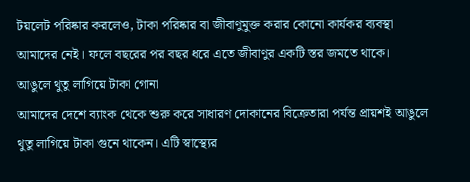টয়লেট পরিষ্কার করলেও, টাকা পরিষ্কার বা জীবাণুমুক্ত করার কোনো কার্যকর ব্যবস্থা আমাদের নেই। ফলে বছরের পর বছর ধরে এতে জীবাণুর একটি স্তর জমতে থাকে।
আঙুলে থুতু লাগিয়ে টাকা গোনা
আমাদের দেশে ব্যাংক থেকে শুরু করে সাধারণ দোকানের বিক্রেতারা পর্যন্ত প্রায়শই আঙুলে থুতু লাগিয়ে টাকা গুনে থাকেন। এটি স্বাস্থ্যের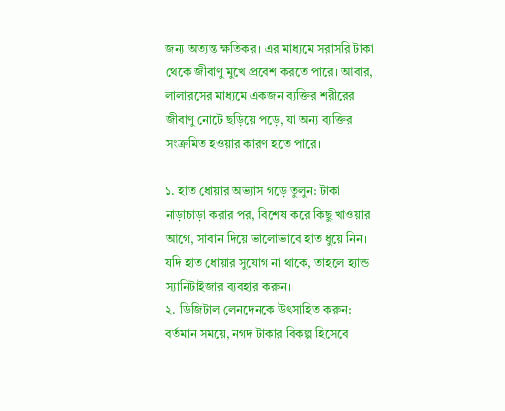জন্য অত্যন্ত ক্ষতিকর। এর মাধ্যমে সরাসরি টাকা থেকে জীবাণু মুখে প্রবেশ করতে পারে। আবার, লালারসের মাধ্যমে একজন ব্যক্তির শরীরের জীবাণু নোটে ছড়িয়ে পড়ে, যা অন্য ব্যক্তির সংক্রমিত হওয়ার কারণ হতে পারে।

১. হাত ধোয়ার অভ্যাস গড়ে তুলুন: টাকা নাড়াচাড়া করার পর, বিশেষ করে কিছু খাওয়ার আগে, সাবান দিয়ে ভালোভাবে হাত ধুয়ে নিন। যদি হাত ধোয়ার সুযোগ না থাকে, তাহলে হ্যান্ড স্যানিটাইজার ব্যবহার করুন।
২. ডিজিটাল লেনদেনকে উৎসাহিত করুন: বর্তমান সময়ে, নগদ টাকার বিকল্প হিসেবে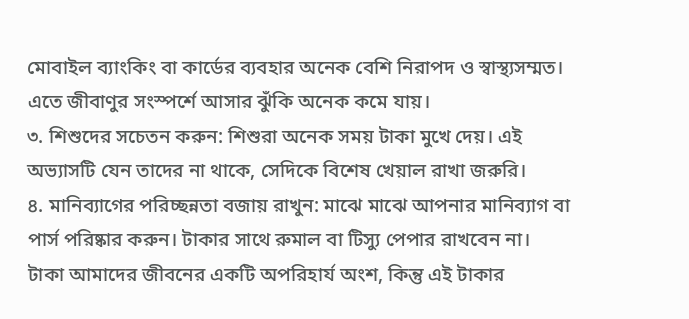মোবাইল ব্যাংকিং বা কার্ডের ব্যবহার অনেক বেশি নিরাপদ ও স্বাস্থ্যসম্মত। এতে জীবাণুর সংস্পর্শে আসার ঝুঁকি অনেক কমে যায়।
৩. শিশুদের সচেতন করুন: শিশুরা অনেক সময় টাকা মুখে দেয়। এই অভ্যাসটি যেন তাদের না থাকে, সেদিকে বিশেষ খেয়াল রাখা জরুরি।
৪. মানিব্যাগের পরিচ্ছন্নতা বজায় রাখুন: মাঝে মাঝে আপনার মানিব্যাগ বা পার্স পরিষ্কার করুন। টাকার সাথে রুমাল বা টিস্যু পেপার রাখবেন না।
টাকা আমাদের জীবনের একটি অপরিহার্য অংশ, কিন্তু এই টাকার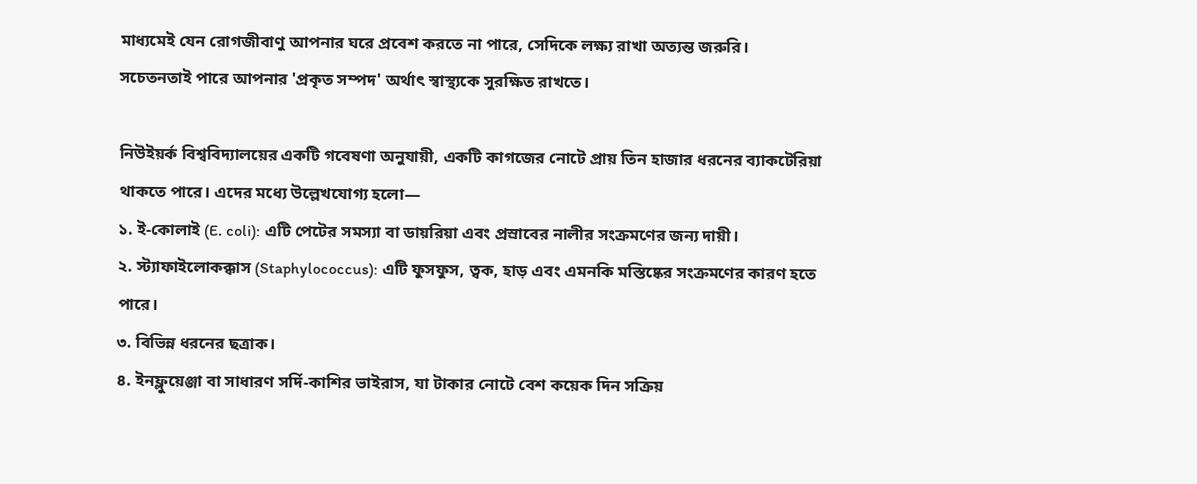মাধ্যমেই যেন রোগজীবাণু আপনার ঘরে প্রবেশ করতে না পারে, সেদিকে লক্ষ্য রাখা অত্যন্ত জরুরি। সচেতনতাই পারে আপনার 'প্রকৃত সম্পদ' অর্থাৎ স্বাস্থ্যকে সুরক্ষিত রাখতে।

নিউইয়র্ক বিশ্ববিদ্যালয়ের একটি গবেষণা অনুযায়ী, একটি কাগজের নোটে প্রায় তিন হাজার ধরনের ব্যাকটেরিয়া থাকতে পারে। এদের মধ্যে উল্লেখযোগ্য হলো—
১. ই-কোলাই (E. coli): এটি পেটের সমস্যা বা ডায়রিয়া এবং প্রস্রাবের নালীর সংক্রমণের জন্য দায়ী।
২. স্ট্যাফাইলোকক্কাস (Staphylococcus): এটি ফুসফুস, ত্বক, হাড় এবং এমনকি মস্তিষ্কের সংক্রমণের কারণ হতে পারে।
৩. বিভিন্ন ধরনের ছত্রাক।
৪. ইনফ্লুয়েঞ্জা বা সাধারণ সর্দি-কাশির ভাইরাস, যা টাকার নোটে বেশ কয়েক দিন সক্রিয়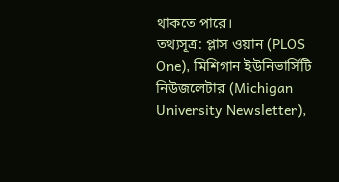থাকতে পারে।
তথ্যসূত্র: প্লাস ওয়ান (PLOS One), মিশিগান ইউনিভার্সিটি নিউজলেটার (Michigan University Newsletter),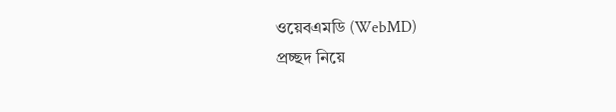ওয়েবএমডি (WebMD)
প্রচ্ছদ নিয়ে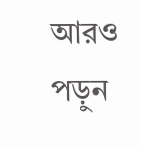আরও পড়ুন